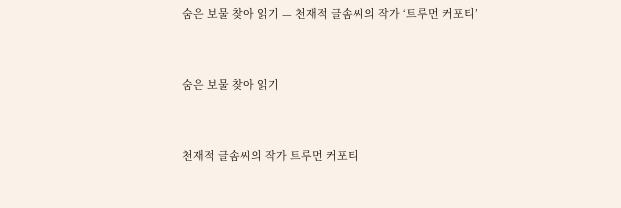숨은 보물 찾아 읽기 — 천재적 글솜씨의 작가 ‘트루먼 커포티’


숨은 보물 찾아 읽기


천재적 글솜씨의 작가 트루먼 커포티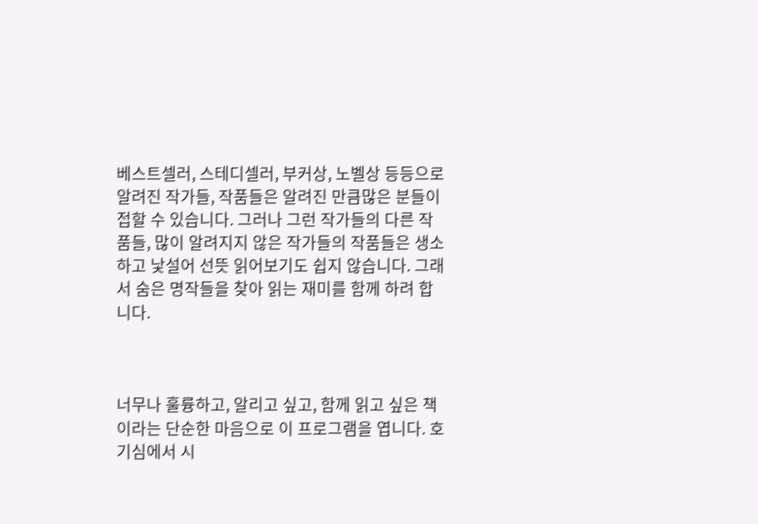베스트셀러, 스테디셀러, 부커상, 노벨상 등등으로 알려진 작가들, 작품들은 알려진 만큼많은 분들이 접할 수 있습니다. 그러나 그런 작가들의 다른 작품들, 많이 알려지지 않은 작가들의 작품들은 생소하고 낯설어 선뜻 읽어보기도 쉽지 않습니다. 그래서 숨은 명작들을 찾아 읽는 재미를 함께 하려 합니다.



너무나 훌륭하고, 알리고 싶고, 함께 읽고 싶은 책이라는 단순한 마음으로 이 프로그램을 엽니다. 호기심에서 시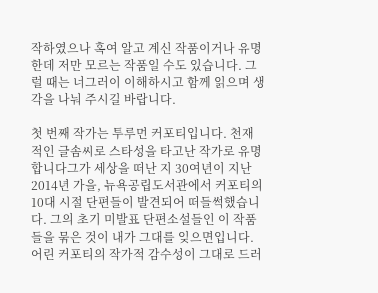작하였으나 혹여 알고 계신 작품이거나 유명한데 저만 모르는 작품일 수도 있습니다. 그럴 때는 너그러이 이해하시고 함께 읽으며 생각을 나눠 주시길 바랍니다.

첫 번째 작가는 투루먼 커포티입니다. 천재적인 글솜씨로 스타성을 타고난 작가로 유명합니다그가 세상을 떠난 지 30여년이 지난 2014년 가을, 뉴욕공립도서관에서 커포티의 10대 시절 단편들이 발견되어 떠들썩했습니다. 그의 초기 미발표 단편소설들인 이 작품들을 묶은 것이 내가 그대를 잊으면입니다. 어린 커포티의 작가적 감수성이 그대로 드러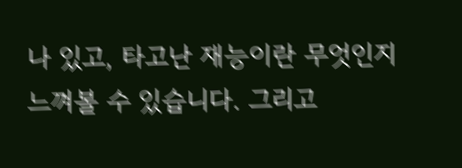나 있고, 타고난 재능이란 무엇인지 느껴볼 수 있습니다. 그리고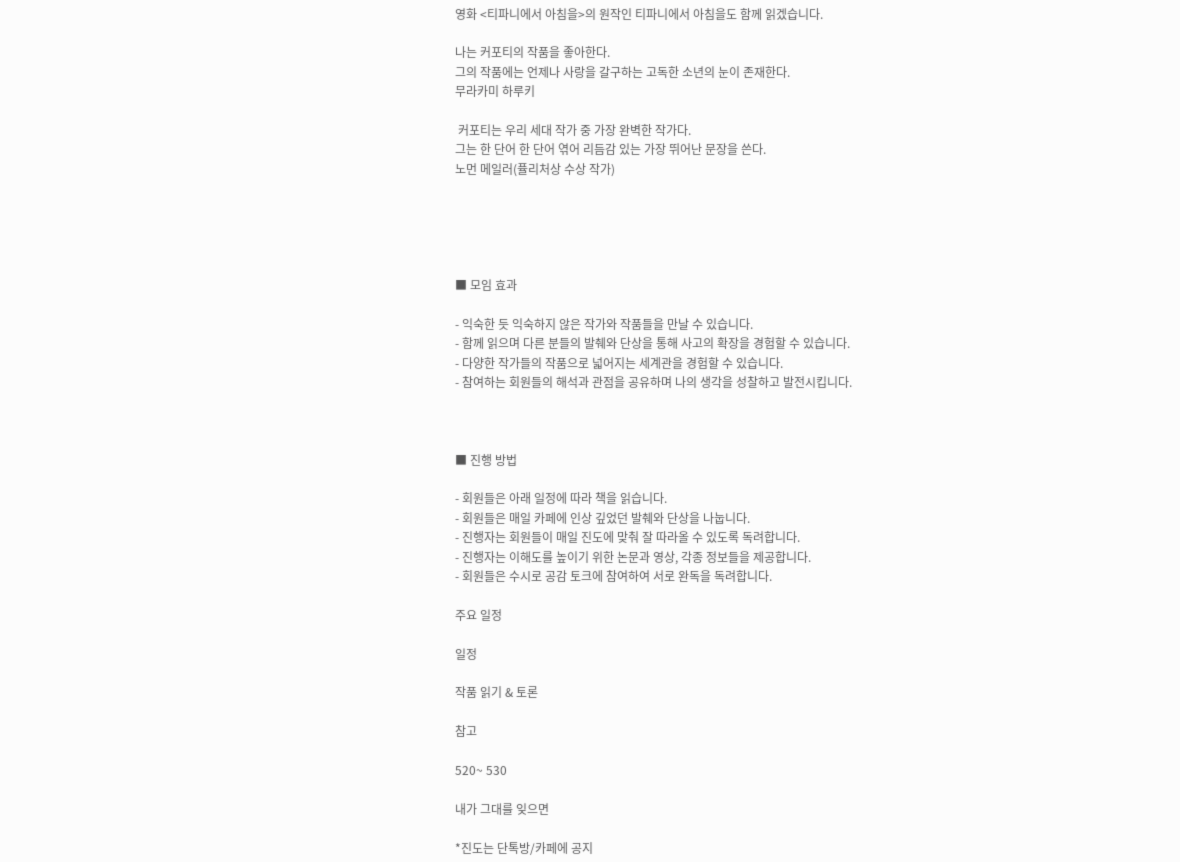영화 <티파니에서 아침을>의 원작인 티파니에서 아침을도 함께 읽겠습니다.

나는 커포티의 작품을 좋아한다.
그의 작품에는 언제나 사랑을 갈구하는 고독한 소년의 눈이 존재한다.
무라카미 하루키

 커포티는 우리 세대 작가 중 가장 완벽한 작가다.
그는 한 단어 한 단어 엮어 리듬감 있는 가장 뛰어난 문장을 쓴다.
노먼 메일러(퓰리처상 수상 작가)





■ 모임 효과

- 익숙한 듯 익숙하지 않은 작가와 작품들을 만날 수 있습니다.
- 함께 읽으며 다른 분들의 발췌와 단상을 통해 사고의 확장을 경험할 수 있습니다.
- 다양한 작가들의 작품으로 넓어지는 세계관을 경험할 수 있습니다.
- 참여하는 회원들의 해석과 관점을 공유하며 나의 생각을 성찰하고 발전시킵니다.



■ 진행 방법

- 회원들은 아래 일정에 따라 책을 읽습니다.
- 회원들은 매일 카페에 인상 깊었던 발췌와 단상을 나눕니다.
- 진행자는 회원들이 매일 진도에 맞춰 잘 따라올 수 있도록 독려합니다.
- 진행자는 이해도를 높이기 위한 논문과 영상, 각종 정보들을 제공합니다.
- 회원들은 수시로 공감 토크에 참여하여 서로 완독을 독려합니다.

주요 일정

일정

작품 읽기 & 토론

참고

520~ 530

내가 그대를 잊으면

*진도는 단톡방/카페에 공지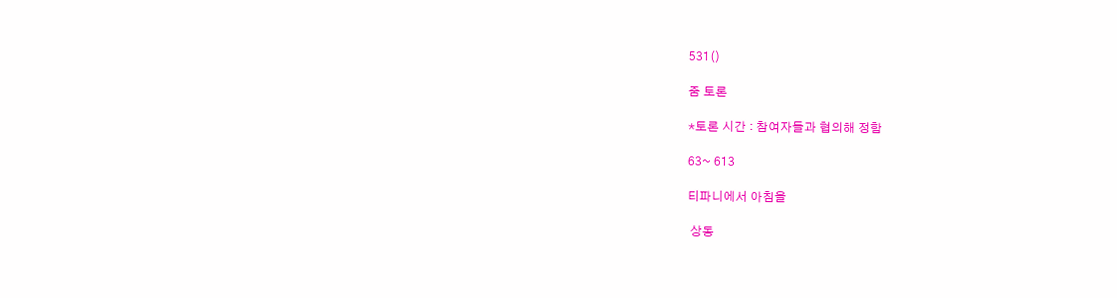531()

줌 토론

*토론 시간 : 참여자들과 협의해 정함

63~ 613

티파니에서 아침을

 상동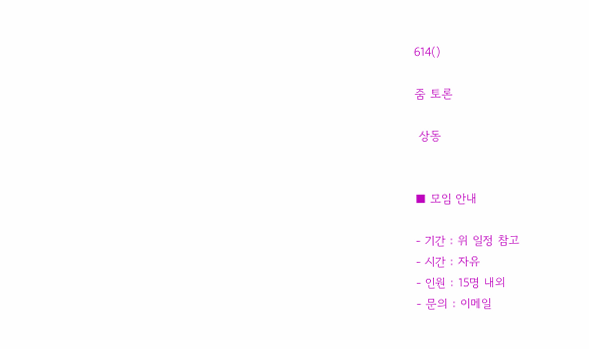614()

줌 토론

 상동


■ 모임 안내

- 기간 : 위 일정 참고
- 시간 : 자유
- 인원 : 15명 내외
- 문의 : 이메일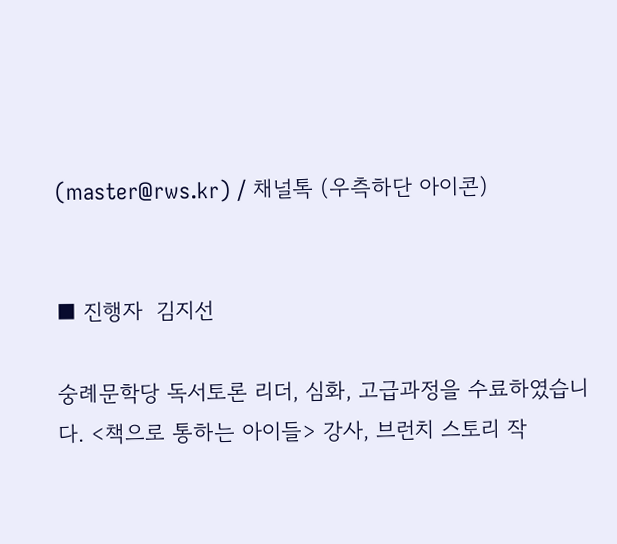(master@rws.kr) / 채널톡 (우측하단 아이콘)


■ 진행자  김지선

숭례문학당 독서토론 리더, 심화, 고급과정을 수료하였습니다. <책으로 통하는 아이들> 강사, 브런치 스토리 작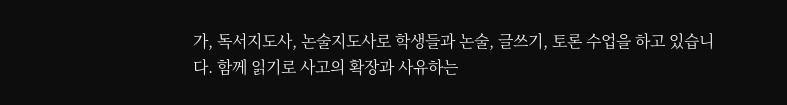가, 독서지도사, 논술지도사로 학생들과 논술, 글쓰기, 토론 수업을 하고 있습니다. 함께 읽기로 사고의 확장과 사유하는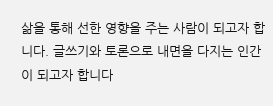삶을 통해 선한 영향을 주는 사람이 되고자 합니다. 글쓰기와 토론으로 내면을 다지는 인간이 되고자 합니다